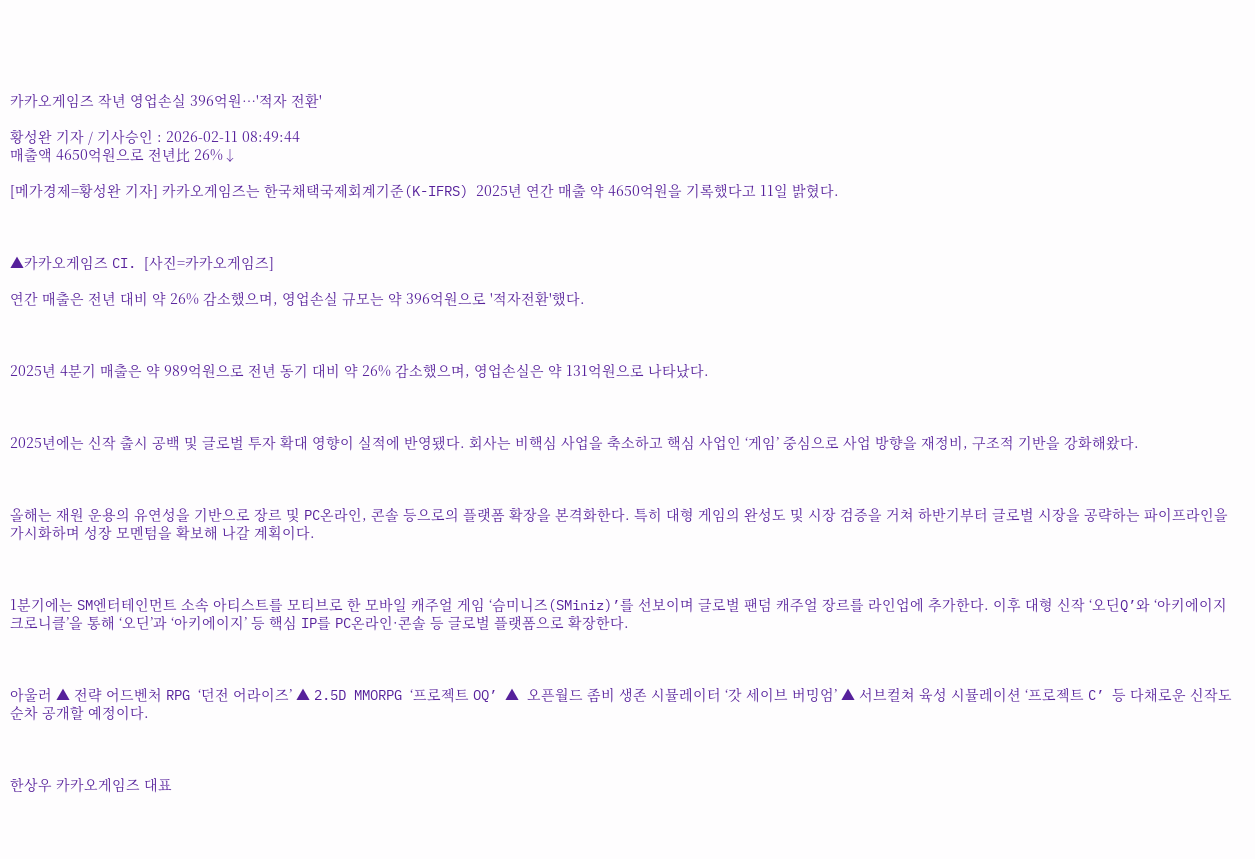카카오게임즈 작년 영업손실 396억원…'적자 전환'

황성완 기자 / 기사승인 : 2026-02-11 08:49:44
매출액 4650억원으로 전년比 26%↓

[메가경제=황성완 기자] 카카오게임즈는 한국채택국제회계기준(K-IFRS) 2025년 연간 매출 약 4650억원을 기록했다고 11일 밝혔다.



▲카카오게임즈 CI. [사진=카카오게임즈]

연간 매출은 전년 대비 약 26% 감소했으며, 영업손실 규모는 약 396억원으로 '적자전환'했다.



2025년 4분기 매출은 약 989억원으로 전년 동기 대비 약 26% 감소했으며, 영업손실은 약 131억원으로 나타났다.



2025년에는 신작 출시 공백 및 글로벌 투자 확대 영향이 실적에 반영됐다. 회사는 비핵심 사업을 축소하고 핵심 사업인 ‘게임’ 중심으로 사업 방향을 재정비, 구조적 기반을 강화해왔다.



올해는 재원 운용의 유연성을 기반으로 장르 및 PC온라인, 콘솔 등으로의 플랫폼 확장을 본격화한다. 특히 대형 게임의 완성도 및 시장 검증을 거쳐 하반기부터 글로벌 시장을 공략하는 파이프라인을 가시화하며 성장 모멘텀을 확보해 나갈 계획이다.



1분기에는 SM엔터테인먼트 소속 아티스트를 모티브로 한 모바일 캐주얼 게임 ‘슴미니즈(SMiniz)’를 선보이며 글로벌 팬덤 캐주얼 장르를 라인업에 추가한다. 이후 대형 신작 ‘오딘Q’와 ‘아키에이지 크로니클’을 통해 ‘오딘’과 ‘아키에이지’ 등 핵심 IP를 PC온라인·콘솔 등 글로벌 플랫폼으로 확장한다.



아울러 ▲ 전략 어드벤처 RPG ‘던전 어라이즈’ ▲ 2.5D MMORPG ‘프로젝트 OQ’ ▲ 오픈월드 좀비 생존 시뮬레이터 ‘갓 세이브 버밍엄’ ▲ 서브컬쳐 육성 시뮬레이션 ‘프로젝트 C’ 등 다채로운 신작도 순차 공개할 예정이다.



한상우 카카오게임즈 대표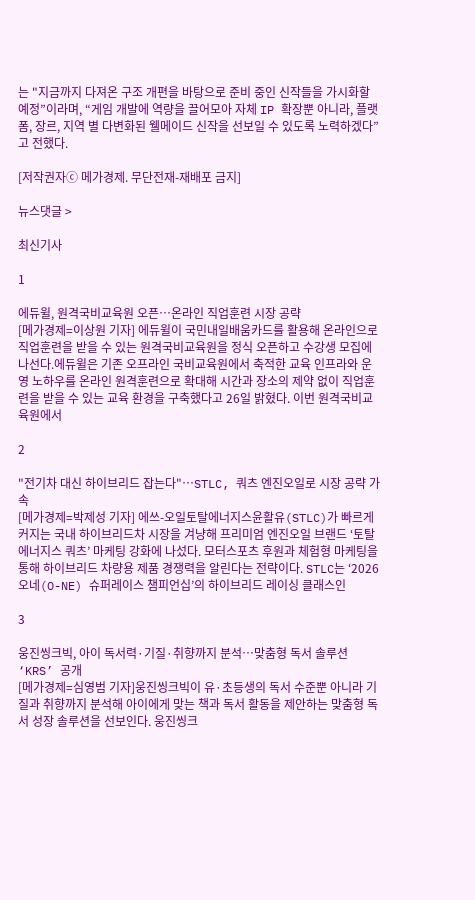는 "지금까지 다져온 구조 개편을 바탕으로 준비 중인 신작들을 가시화할 예정”이라며, “게임 개발에 역량을 끌어모아 자체 IP 확장뿐 아니라, 플랫폼, 장르, 지역 별 다변화된 웰메이드 신작을 선보일 수 있도록 노력하겠다”고 전했다.

[저작권자ⓒ 메가경제. 무단전재-재배포 금지]

뉴스댓글 >

최신기사

1

에듀윌, 원격국비교육원 오픈…온라인 직업훈련 시장 공략
[메가경제=이상원 기자] 에듀윌이 국민내일배움카드를 활용해 온라인으로 직업훈련을 받을 수 있는 원격국비교육원을 정식 오픈하고 수강생 모집에 나선다.에듀윌은 기존 오프라인 국비교육원에서 축적한 교육 인프라와 운영 노하우를 온라인 원격훈련으로 확대해 시간과 장소의 제약 없이 직업훈련을 받을 수 있는 교육 환경을 구축했다고 26일 밝혔다. 이번 원격국비교육원에서

2

"전기차 대신 하이브리드 잡는다"…STLC, 쿼츠 엔진오일로 시장 공략 가속
[메가경제=박제성 기자] 에쓰-오일토탈에너지스윤활유(STLC)가 빠르게 커지는 국내 하이브리드차 시장을 겨냥해 프리미엄 엔진오일 브랜드 ‘토탈에너지스 쿼츠’ 마케팅 강화에 나섰다. 모터스포츠 후원과 체험형 마케팅을 통해 하이브리드 차량용 제품 경쟁력을 알린다는 전략이다. STLC는 ‘2026 오네(O-NE) 슈퍼레이스 챔피언십’의 하이브리드 레이싱 클래스인

3

웅진씽크빅, 아이 독서력·기질·취향까지 분석…맞춤형 독서 솔루션 ‘KRS’ 공개
[메가경제=심영범 기자]웅진씽크빅이 유·초등생의 독서 수준뿐 아니라 기질과 취향까지 분석해 아이에게 맞는 책과 독서 활동을 제안하는 맞춤형 독서 성장 솔루션을 선보인다. 웅진씽크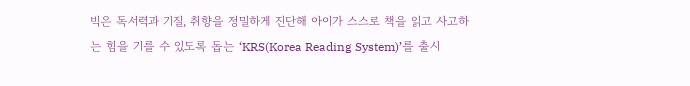빅은 독서력과 기질, 취향을 정밀하게 진단해 아이가 스스로 책을 읽고 사고하는 힘을 기를 수 있도록 돕는 ‘KRS(Korea Reading System)’를 출시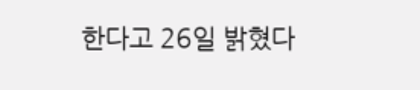한다고 26일 밝혔다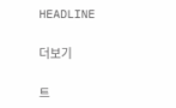HEADLINE

더보기

트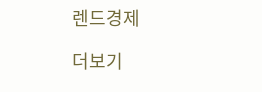렌드경제

더보기